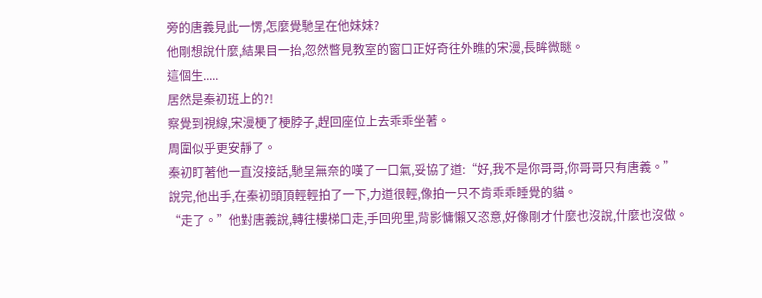旁的唐義見此一愣,怎麼覺馳呈在他妹妹?
他剛想說什麼,結果目一抬,忽然瞥見教室的窗口正好奇往外瞧的宋漫,長眸微瞇。
這個生.....
居然是秦初班上的?!
察覺到視線,宋漫梗了梗脖子,趕回座位上去乖乖坐著。
周圍似乎更安靜了。
秦初盯著他一直沒接話,馳呈無奈的嘆了一口氣,妥協了道:“好,我不是你哥哥,你哥哥只有唐義。”
說完,他出手,在秦初頭頂輕輕拍了一下,力道很輕,像拍一只不肯乖乖睡覺的貓。
“走了。”他對唐義說,轉往樓梯口走,手回兜里,背影慵懶又恣意,好像剛才什麼也沒說,什麼也沒做。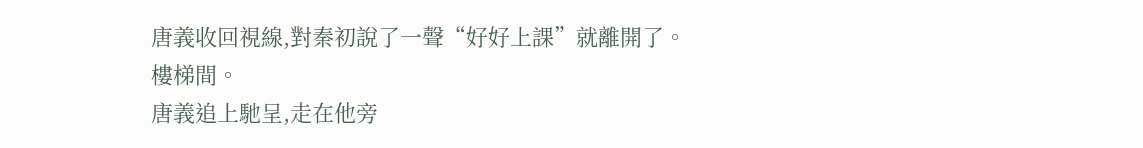唐義收回視線,對秦初說了一聲“好好上課”就離開了。
樓梯間。
唐義追上馳呈,走在他旁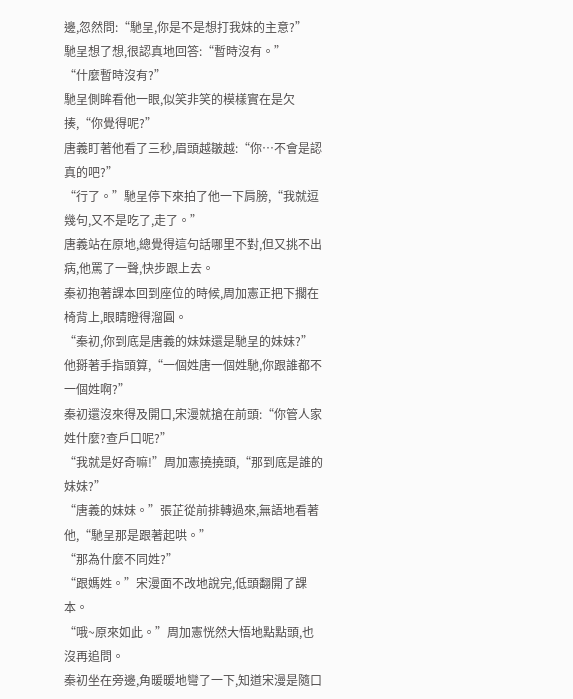邊,忽然問:“馳呈,你是不是想打我妹的主意?”
馳呈想了想,很認真地回答:“暫時沒有。”
“什麼暫時沒有?”
馳呈側眸看他一眼,似笑非笑的模樣實在是欠揍,“你覺得呢?”
唐義盯著他看了三秒,眉頭越皺越:“你…不會是認真的吧?”
“行了。”馳呈停下來拍了他一下肩膀,“我就逗幾句,又不是吃了,走了。”
唐義站在原地,總覺得這句話哪里不對,但又挑不出病,他罵了一聲,快步跟上去。
秦初抱著課本回到座位的時候,周加憲正把下擱在椅背上,眼睛瞪得溜圓。
“秦初,你到底是唐義的妹妹還是馳呈的妹妹?”他掰著手指頭算,“一個姓唐一個姓馳,你跟誰都不一個姓啊?”
秦初還沒來得及開口,宋漫就搶在前頭:“你管人家姓什麼?查戶口呢?”
“我就是好奇嘛!”周加憲撓撓頭,“那到底是誰的妹妹?”
“唐義的妹妹。”張芷從前排轉過來,無語地看著他,“馳呈那是跟著起哄。”
“那為什麼不同姓?”
“跟媽姓。”宋漫面不改地說完,低頭翻開了課本。
“哦~原來如此。”周加憲恍然大悟地點點頭,也沒再追問。
秦初坐在旁邊,角暖暖地彎了一下,知道宋漫是隨口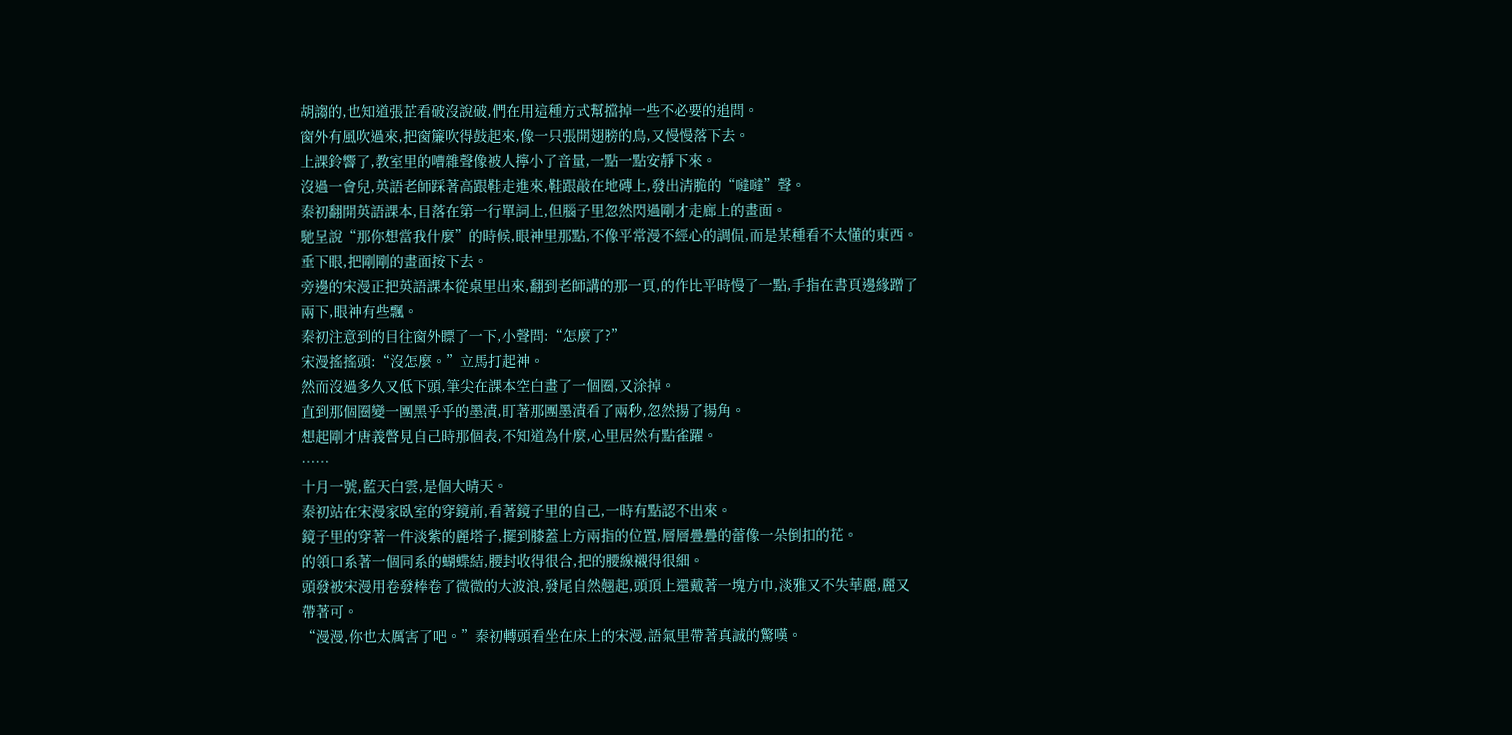胡謅的,也知道張芷看破沒說破,們在用這種方式幫擋掉一些不必要的追問。
窗外有風吹過來,把窗簾吹得鼓起來,像一只張開翅膀的鳥,又慢慢落下去。
上課鈴響了,教室里的嘈雜聲像被人擰小了音量,一點一點安靜下來。
沒過一會兒,英語老師踩著高跟鞋走進來,鞋跟敲在地磚上,發出清脆的“噠噠”聲。
秦初翻開英語課本,目落在第一行單詞上,但腦子里忽然閃過剛才走廊上的畫面。
馳呈說“那你想當我什麼”的時候,眼神里那點,不像平常漫不經心的調侃,而是某種看不太懂的東西。
垂下眼,把剛剛的畫面按下去。
旁邊的宋漫正把英語課本從桌里出來,翻到老師講的那一頁,的作比平時慢了一點,手指在書頁邊緣蹭了兩下,眼神有些飄。
秦初注意到的目往窗外瞟了一下,小聲問:“怎麼了?”
宋漫搖搖頭:“沒怎麼。”立馬打起神。
然而沒過多久又低下頭,筆尖在課本空白畫了一個圈,又涂掉。
直到那個圈變一團黑乎乎的墨漬,盯著那團墨漬看了兩秒,忽然揚了揚角。
想起剛才唐義瞥見自己時那個表,不知道為什麼,心里居然有點雀躍。
……
十月一號,藍天白雲,是個大晴天。
秦初站在宋漫家臥室的穿鏡前,看著鏡子里的自己,一時有點認不出來。
鏡子里的穿著一件淡紫的麗塔子,擺到膝蓋上方兩指的位置,層層疊疊的蕾像一朵倒扣的花。
的領口系著一個同系的蝴蝶結,腰封收得很合,把的腰線襯得很細。
頭發被宋漫用卷發棒卷了微微的大波浪,發尾自然翹起,頭頂上還戴著一塊方巾,淡雅又不失華麗,麗又帶著可。
“漫漫,你也太厲害了吧。”秦初轉頭看坐在床上的宋漫,語氣里帶著真誠的驚嘆。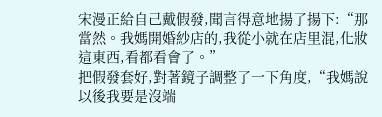宋漫正給自己戴假發,聞言得意地揚了揚下:“那當然。我媽開婚紗店的,我從小就在店里混,化妝這東西,看都看會了。”
把假發套好,對著鏡子調整了一下角度,“我媽說以後我要是沒端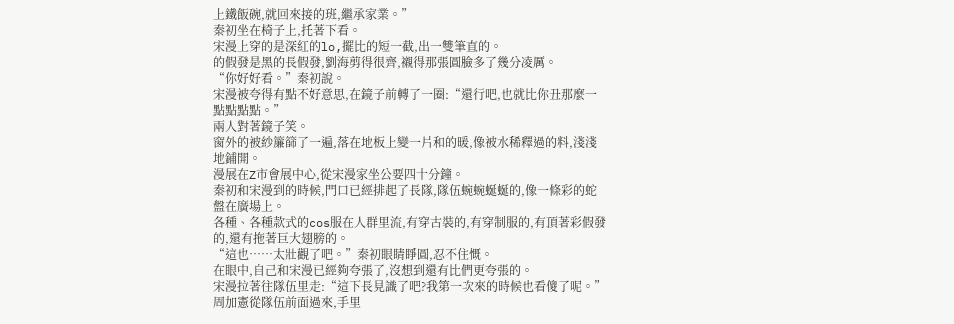上鐵飯碗,就回來接的班,繼承家業。”
秦初坐在椅子上,托著下看。
宋漫上穿的是深紅的lo,擺比的短一截,出一雙筆直的。
的假發是黑的長假發,劉海剪得很齊,襯得那張圓臉多了幾分凌厲。
“你好好看。”秦初說。
宋漫被夸得有點不好意思,在鏡子前轉了一圈:“還行吧,也就比你丑那麼一點點點點。”
兩人對著鏡子笑。
窗外的被紗簾篩了一遍,落在地板上變一片和的暖,像被水稀釋過的料,淺淺地鋪開。
漫展在Z市會展中心,從宋漫家坐公要四十分鐘。
秦初和宋漫到的時候,門口已經排起了長隊,隊伍蜿蜿蜒蜒的,像一條彩的蛇盤在廣場上。
各種、各種款式的cos服在人群里流,有穿古裝的,有穿制服的,有頂著彩假發的,還有拖著巨大翅膀的。
“這也……太壯觀了吧。”秦初眼睛睜圓,忍不住慨。
在眼中,自己和宋漫已經夠夸張了,沒想到還有比們更夸張的。
宋漫拉著往隊伍里走:“這下長見識了吧?我第一次來的時候也看傻了呢。”
周加憲從隊伍前面過來,手里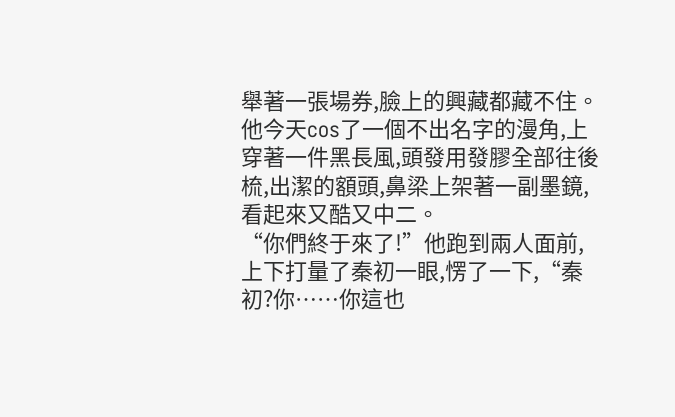舉著一張場券,臉上的興藏都藏不住。
他今天cos了一個不出名字的漫角,上穿著一件黑長風,頭發用發膠全部往後梳,出潔的額頭,鼻梁上架著一副墨鏡,看起來又酷又中二。
“你們終于來了!”他跑到兩人面前,上下打量了秦初一眼,愣了一下,“秦初?你……你這也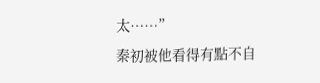太……”
秦初被他看得有點不自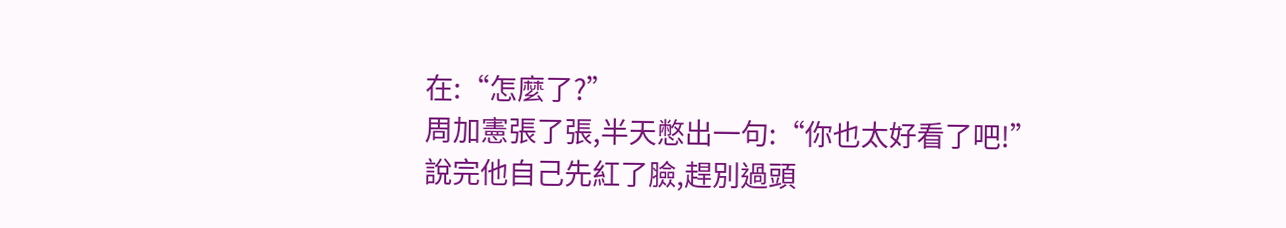在:“怎麼了?”
周加憲張了張,半天憋出一句:“你也太好看了吧!”
說完他自己先紅了臉,趕別過頭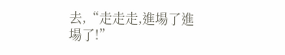去,“走走走,進場了進場了!”